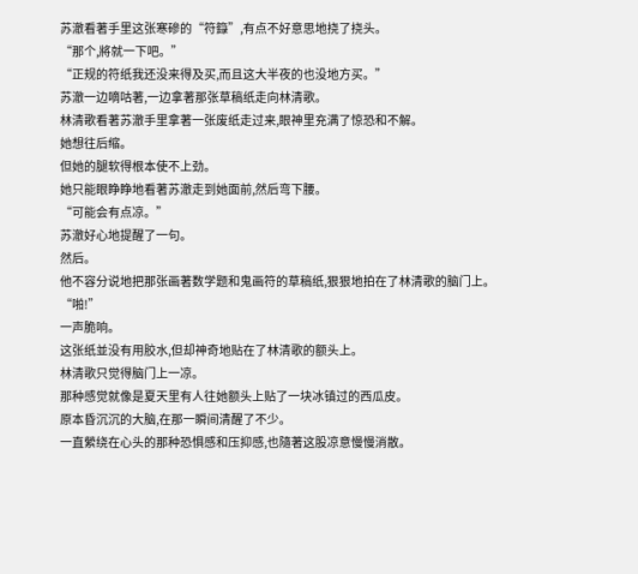苏澈看著手里这张寒磣的“符籙”,有点不好意思地挠了挠头。
“那个,將就一下吧。”
“正规的符纸我还没来得及买,而且这大半夜的也没地方买。”
苏澈一边嘀咕著,一边拿著那张草稿纸走向林清歌。
林清歌看著苏澈手里拿著一张废纸走过来,眼神里充满了惊恐和不解。
她想往后缩。
但她的腿软得根本使不上劲。
她只能眼睁睁地看著苏澈走到她面前,然后弯下腰。
“可能会有点凉。”
苏澈好心地提醒了一句。
然后。
他不容分说地把那张画著数学题和鬼画符的草稿纸,狠狠地拍在了林清歌的脑门上。
“啪!”
一声脆响。
这张纸並没有用胶水,但却神奇地贴在了林清歌的额头上。
林清歌只觉得脑门上一凉。
那种感觉就像是夏天里有人往她额头上贴了一块冰镇过的西瓜皮。
原本昏沉沉的大脑,在那一瞬间清醒了不少。
一直縈绕在心头的那种恐惧感和压抑感,也隨著这股凉意慢慢消散。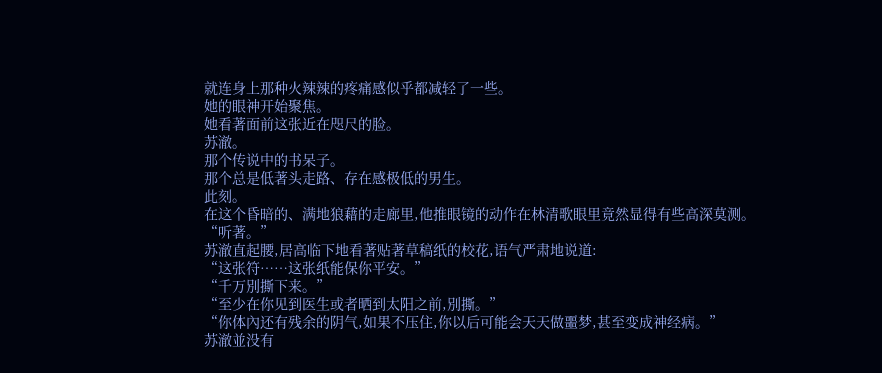就连身上那种火辣辣的疼痛感似乎都减轻了一些。
她的眼神开始聚焦。
她看著面前这张近在咫尺的脸。
苏澈。
那个传说中的书呆子。
那个总是低著头走路、存在感极低的男生。
此刻。
在这个昏暗的、满地狼藉的走廊里,他推眼镜的动作在林清歌眼里竟然显得有些高深莫测。
“听著。”
苏澈直起腰,居高临下地看著贴著草稿纸的校花,语气严肃地说道:
“这张符……这张纸能保你平安。”
“千万別撕下来。”
“至少在你见到医生或者晒到太阳之前,別撕。”
“你体內还有残余的阴气,如果不压住,你以后可能会天天做噩梦,甚至变成神经病。”
苏澈並没有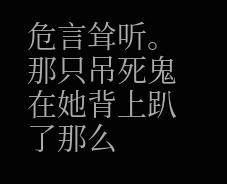危言耸听。
那只吊死鬼在她背上趴了那么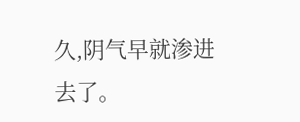久,阴气早就渗进去了。